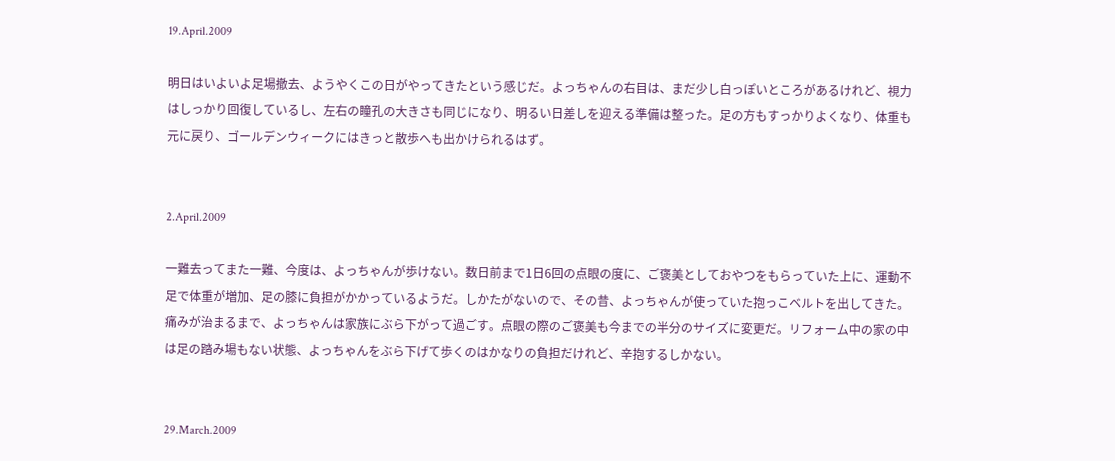19.April.2009

明日はいよいよ足場撤去、ようやくこの日がやってきたという感じだ。よっちゃんの右目は、まだ少し白っぽいところがあるけれど、視力はしっかり回復しているし、左右の瞳孔の大きさも同じになり、明るい日差しを迎える準備は整った。足の方もすっかりよくなり、体重も元に戻り、ゴールデンウィークにはきっと散歩へも出かけられるはず。


2.April.2009

一難去ってまた一難、今度は、よっちゃんが歩けない。数日前まで1日6回の点眼の度に、ご褒美としておやつをもらっていた上に、運動不足で体重が増加、足の膝に負担がかかっているようだ。しかたがないので、その昔、よっちゃんが使っていた抱っこベルトを出してきた。痛みが治まるまで、よっちゃんは家族にぶら下がって過ごす。点眼の際のご褒美も今までの半分のサイズに変更だ。リフォーム中の家の中は足の踏み場もない状態、よっちゃんをぶら下げて歩くのはかなりの負担だけれど、辛抱するしかない。


29.March.2009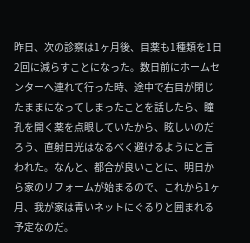昨日、次の診察は1ヶ月後、目薬も1種類を1日2回に減らすことになった。数日前にホームセンターへ連れて行った時、途中で右目が閉じたままになってしまったことを話したら、瞳孔を開く薬を点眼していたから、眩しいのだろう、直射日光はなるべく避けるようにと言われた。なんと、都合が良いことに、明日から家のリフォームが始まるので、これから1ヶ月、我が家は青いネットにぐるりと囲まれる予定なのだ。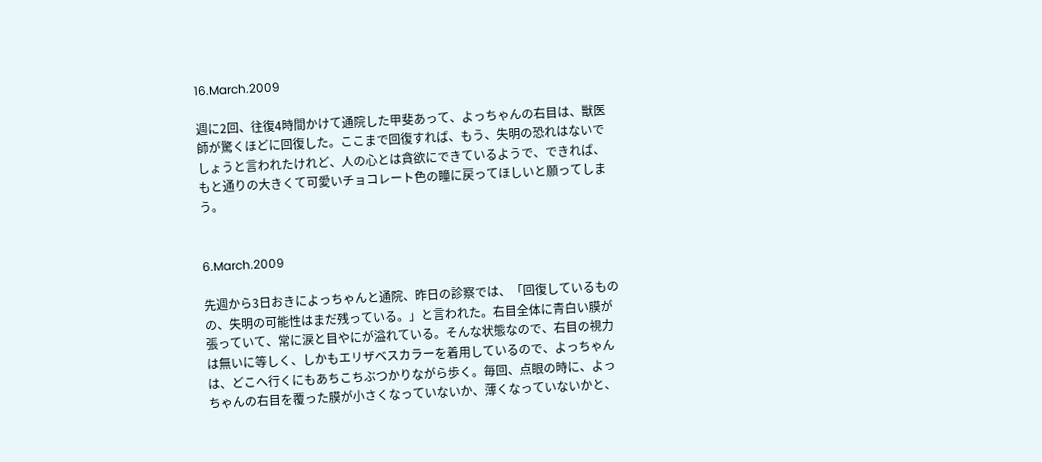16.March.2009

週に2回、往復4時間かけて通院した甲斐あって、よっちゃんの右目は、獣医師が驚くほどに回復した。ここまで回復すれば、もう、失明の恐れはないでしょうと言われたけれど、人の心とは貪欲にできているようで、できれば、もと通りの大きくて可愛いチョコレート色の瞳に戻ってほしいと願ってしまう。


6.March.2009

先週から3日おきによっちゃんと通院、昨日の診察では、「回復しているものの、失明の可能性はまだ残っている。」と言われた。右目全体に青白い膜が張っていて、常に涙と目やにが溢れている。そんな状態なので、右目の視力は無いに等しく、しかもエリザベスカラーを着用しているので、よっちゃんは、どこへ行くにもあちこちぶつかりながら歩く。毎回、点眼の時に、よっちゃんの右目を覆った膜が小さくなっていないか、薄くなっていないかと、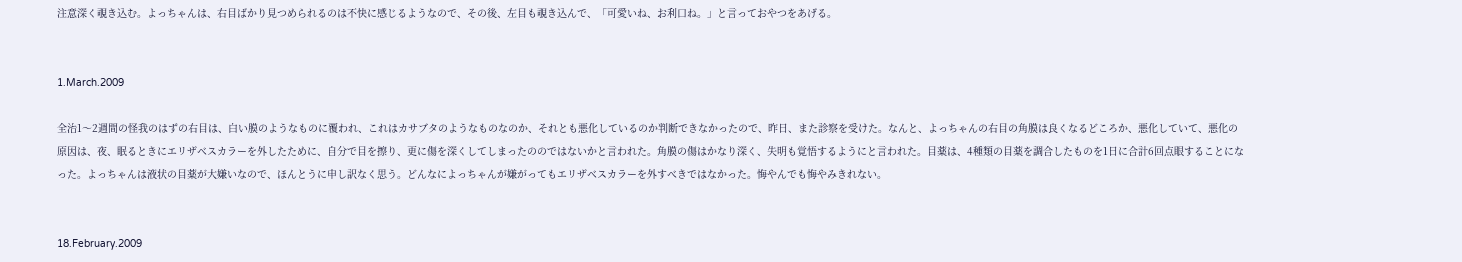注意深く覗き込む。よっちゃんは、右目ばかり見つめられるのは不快に感じるようなので、その後、左目も覗き込んで、「可愛いね、お利口ね。」と言っておやつをあげる。


1.March.2009

全治1〜2週間の怪我のはずの右目は、白い膜のようなものに覆われ、これはカサブタのようなものなのか、それとも悪化しているのか判断できなかったので、昨日、また診察を受けた。なんと、よっちゃんの右目の角膜は良くなるどころか、悪化していて、悪化の原因は、夜、眠るときにエリザベスカラーを外したために、自分で目を擦り、更に傷を深くしてしまったののではないかと言われた。角膜の傷はかなり深く、失明も覚悟するようにと言われた。目薬は、4種類の目薬を調合したものを1日に合計6回点眼することになった。よっちゃんは液状の目薬が大嫌いなので、ほんとうに申し訳なく思う。どんなによっちゃんが嫌がってもエリザベスカラーを外すべきではなかった。悔やんでも悔やみきれない。


18.February.2009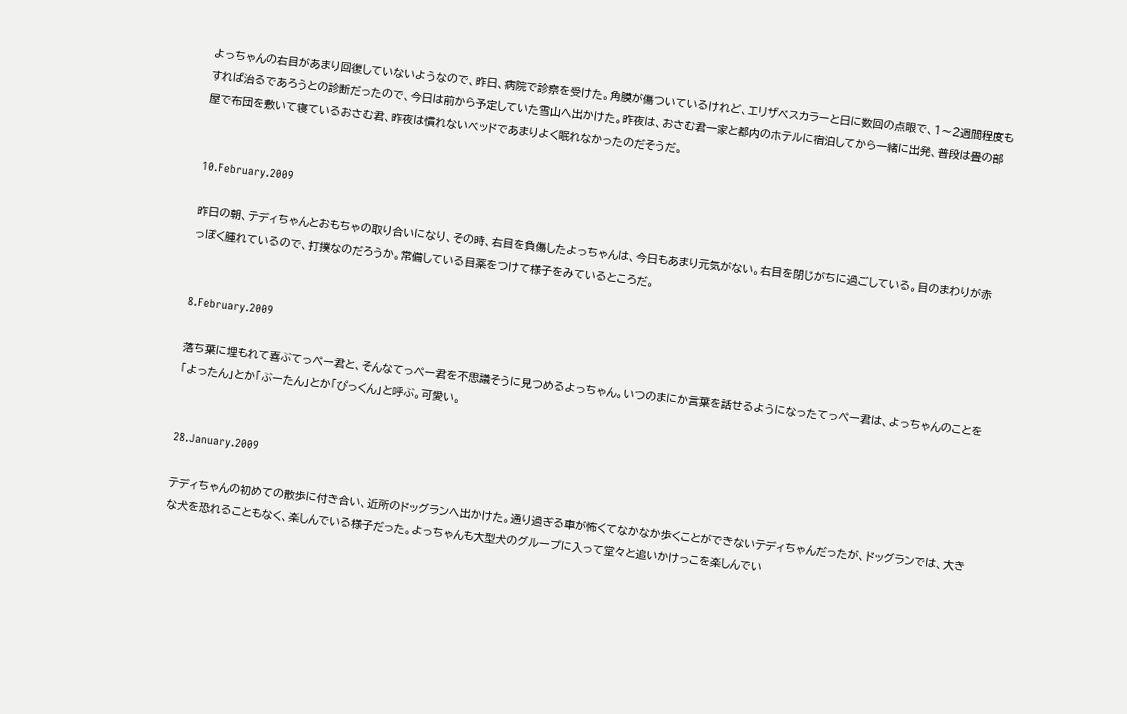よっちゃんの右目があまり回復していないようなので、昨日、病院で診察を受けた。角膜が傷ついているけれど、エリザベスカラーと日に数回の点眼で、1〜2週間程度もすれば治るであろうとの診断だったので、今日は前から予定していた雪山へ出かけた。昨夜は、おさむ君一家と都内のホテルに宿泊してから一緒に出発、普段は畳の部屋で布団を敷いて寝ているおさむ君、昨夜は慣れないベッドであまりよく眠れなかったのだそうだ。


10.February.2009

昨日の朝、テディちゃんとおもちゃの取り合いになり、その時、右目を負傷したよっちゃんは、今日もあまり元気がない。右目を閉じがちに過ごしている。目のまわりが赤っぽく腫れているので、打撲なのだろうか。常備している目薬をつけて様子をみているところだ。


8.February.2009

落ち葉に埋もれて喜ぶてっぺー君と、そんなてっぺー君を不思議そうに見つめるよっちゃん。いつのまにか言葉を話せるようになったてっぺー君は、よっちゃんのことを「よったん」とか「ぶーたん」とか「ぴっくん」と呼ぶ。可愛い。


28.January.2009

テディちゃんの初めての散歩に付き合い、近所のドッグランへ出かけた。通り過ぎる車が怖くてなかなか歩くことができないテディちゃんだったが、ドッグランでは、大きな犬を恐れることもなく、楽しんでいる様子だった。よっちゃんも大型犬のグループに入って堂々と追いかけっこを楽しんでい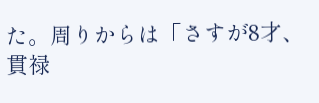た。周りからは「さすが8才、貫禄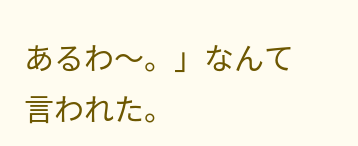あるわ〜。」なんて言われた。